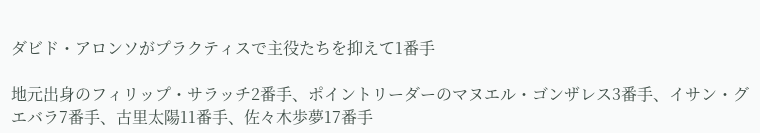ダビド・アロンソがプラクティスで主役たちを抑えて1番手

地元出身のフィリップ・サラッチ2番手、ポイントリーダーのマヌエル・ゴンザレス3番手、イサン・グエバラ7番手、古里太陽11番手、佐々木歩夢17番手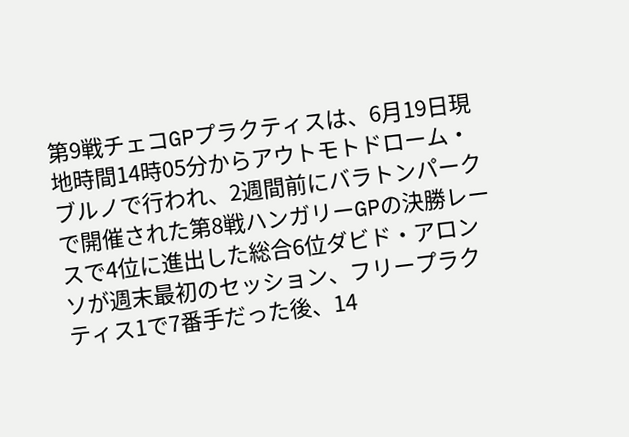第9戦チェコGPプラクティスは、6月19日現地時間14時05分からアウトモトドローム・ブルノで行われ、2週間前にバラトンパークで開催された第8戦ハンガリーGPの決勝レースで4位に進出した総合6位ダビド・アロンソが週末最初のセッション、フリープラクティス1で7番手だった後、14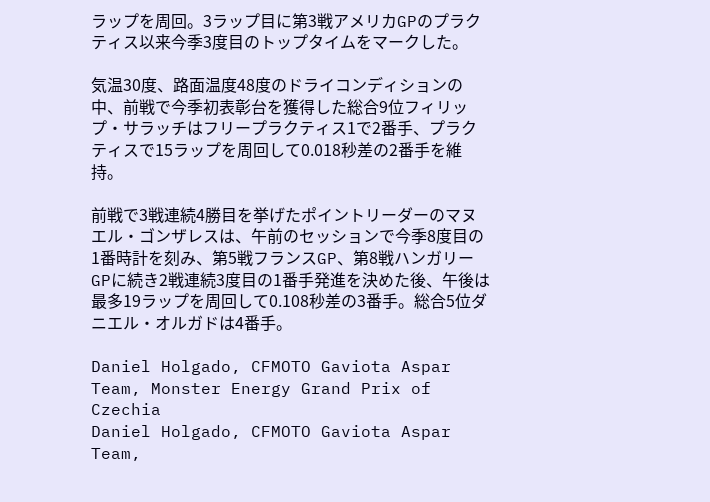ラップを周回。3ラップ目に第3戦アメリカGPのプラクティス以来今季3度目のトップタイムをマークした。

気温30度、路面温度48度のドライコンディションの中、前戦で今季初表彰台を獲得した総合9位フィリップ・サラッチはフリープラクティス1で2番手、プラクティスで15ラップを周回して0.018秒差の2番手を維持。

前戦で3戦連続4勝目を挙げたポイントリーダーのマヌエル・ゴンザレスは、午前のセッションで今季8度目の1番時計を刻み、第5戦フランスGP、第8戦ハンガリーGPに続き2戦連続3度目の1番手発進を決めた後、午後は最多19ラップを周回して0.108秒差の3番手。総合5位ダニエル・オルガドは4番手。

Daniel Holgado, CFMOTO Gaviota Aspar Team, Monster Energy Grand Prix of Czechia
Daniel Holgado, CFMOTO Gaviota Aspar Team,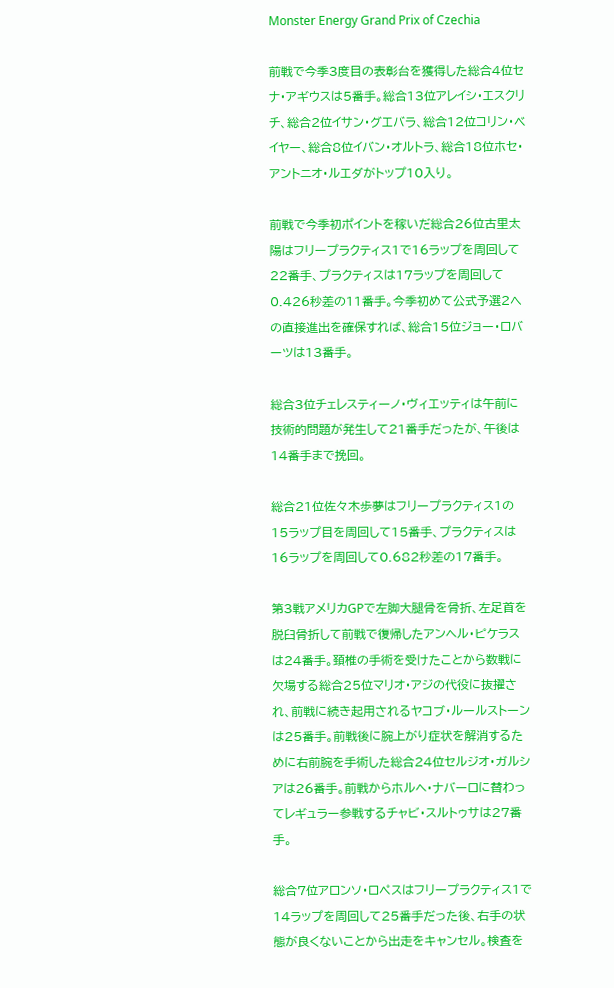Monster Energy Grand Prix of Czechia

前戦で今季3度目の表彰台を獲得した総合4位セナ・アギウスは5番手。総合13位アレイシ・エスクリチ、総合2位イサン・グエバラ、総合12位コリン・ベイヤー、総合8位イバン・オルトラ、総合18位ホセ・アントニオ・ルエダがトップ10入り。

前戦で今季初ポイントを稼いだ総合26位古里太陽はフリープラクティス1で16ラップを周回して22番手、プラクティスは17ラップを周回して0.426秒差の11番手。今季初めて公式予選2への直接進出を確保すれば、総合15位ジョー・ロバーツは13番手。

総合3位チェレスティーノ・ヴィエッティは午前に技術的問題が発生して21番手だったが、午後は14番手まで挽回。

総合21位佐々木歩夢はフリープラクティス1の15ラップ目を周回して15番手、プラクティスは16ラップを周回して0.682秒差の17番手。

第3戦アメリカGPで左脚大腿骨を骨折、左足首を脱臼骨折して前戦で復帰したアンヘル・ピケラスは24番手。頚椎の手術を受けたことから数戦に欠場する総合25位マリオ・アジの代役に抜擢され、前戦に続き起用されるヤコブ・ルールストーンは25番手。前戦後に腕上がり症状を解消するために右前腕を手術した総合24位セルジオ・ガルシアは26番手。前戦からホルヘ・ナバーロに替わってレギュラー参戦するチャビ・スルトゥサは27番手。

総合7位アロンソ・ロペスはフリープラクティス1で14ラップを周回して25番手だった後、右手の状態が良くないことから出走をキャンセル。検査を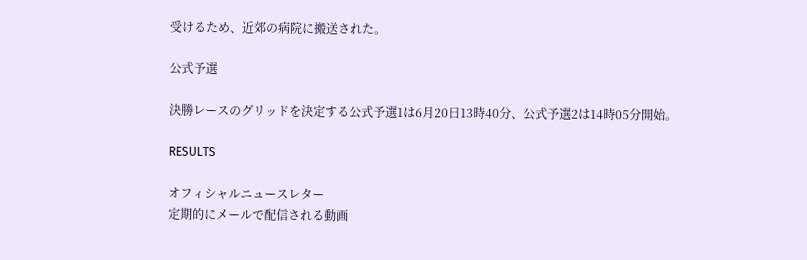受けるため、近郊の病院に搬送された。

公式予選

決勝レースのグリッドを決定する公式予選1は6月20日13時40分、公式予選2は14時05分開始。

RESULTS

オフィシャルニュースレター
定期的にメールで配信される動画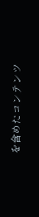を含めたコンテンツ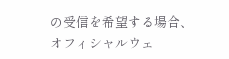の受信を希望する場合、オフィシャルウェ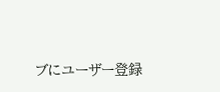ブにユーザー登録